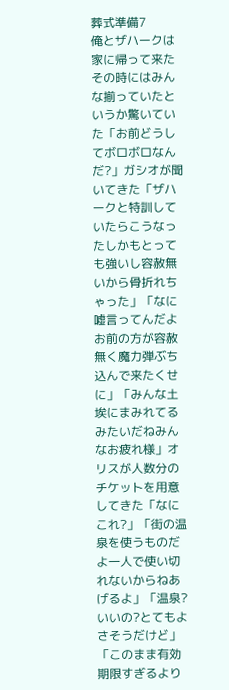葬式準備7
俺とザハークは家に帰って来たその時にはみんな揃っていたというか驚いていた「お前どうしてボロボロなんだ?」ガシオが聞いてきた「ザハークと特訓していたらこうなったしかもとっても強いし容赦無いから骨折れちゃった」「なに嘘言ってんだよお前の方が容赦無く魔力弾ぶち込んで来たくせに」「みんな土埃にまみれてるみたいだねみんなお疲れ様」オリスが人数分のチケットを用意してきた「なにこれ?」「街の温泉を使うものだよ一人で使い切れないからねあげるよ」「温泉?いいの?とてもよさそうだけど」「このまま有効期限すぎるより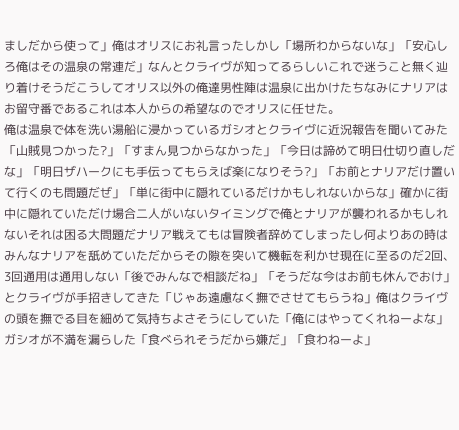ましだから使って」俺はオリスにお礼言ったしかし「場所わからないな」「安心しろ俺はその温泉の常連だ」なんとクライヴが知ってるらしいこれで迷うこと無く辿り着けそうだこうしてオリス以外の俺達男性陣は温泉に出かけたちなみにナリアはお留守番であるこれは本人からの希望なのでオリスに任せた。
俺は温泉で体を洗い湯船に浸かっているガシオとクライヴに近況報告を聞いてみた「山賊見つかった?」「すまん見つからなかった」「今日は諦めて明日仕切り直しだな」「明日ザハークにも手伝ってもらえば楽になりそう?」「お前とナリアだけ置いて行くのも問題だぜ」「単に街中に隠れているだけかもしれないからな」確かに街中に隠れていただけ場合二人がいないタイミングで俺とナリアが襲われるかもしれないそれは困る大問題だナリア戦えてもは冒険者辞めてしまったし何よりあの時はみんなナリアを舐めていただからその隙を突いて機転を利かせ現在に至るのだ2回、3回通用は通用しない「後でみんなで相談だね」「そうだな今はお前も休んでおけ」とクライヴが手招きしてきた「じゃあ遠慮なく撫でさせてもらうね」俺はクライヴの頭を撫でる目を細めて気持ちよさそうにしていた「俺にはやってくれねーよな」ガシオが不満を漏らした「食べられそうだから嫌だ」「食わねーよ」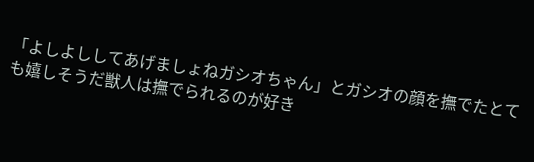「よしよししてあげましょねガシオちゃん」とガシオの顔を撫でたとても嬉しそうだ獣人は撫でられるのが好き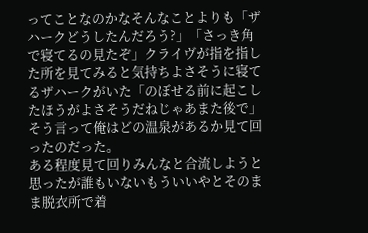ってことなのかなそんなことよりも「ザハークどうしたんだろう?」「さっき角で寝てるの見たぞ」クライヴが指を指した所を見てみると気持ちよさそうに寝てるザハークがいた「のぼせる前に起こしたほうがよさそうだねじゃあまた後で」そう言って俺はどの温泉があるか見て回ったのだった。
ある程度見て回りみんなと合流しようと思ったが誰もいないもういいやとそのまま脱衣所で着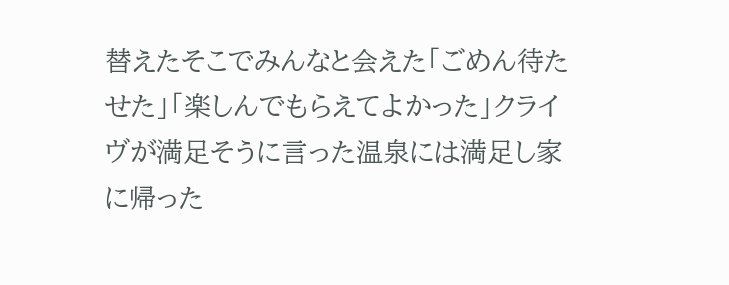替えたそこでみんなと会えた「ごめん待たせた」「楽しんでもらえてよかった」クライヴが満足そうに言った温泉には満足し家に帰った